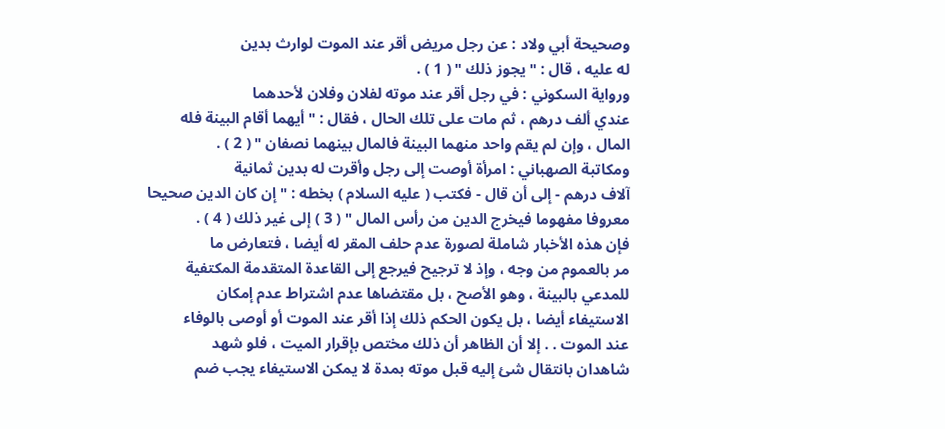وصحيحة أبي ولاد : عن رجل مريض أقر عند الموت لوارث بدين
له عليه ، قال : " يجوز ذلك " ( 1 ) .
ورواية السكوني : في رجل أقر عند موته لفلان وفلان لأحدهما
عندي ألف درهم ، ثم مات على تلك الحال ، فقال : " أيهما أقام البينة فله
المال ، وإن لم يقم واحد منهما البينة فالمال بينهما نصفان " ( 2 ) .
ومكاتبة الصهباني : امرأة أوصت إلى رجل وأقرت له بدين ثمانية
آلاف درهم - إلى أن قال - فكتب ( عليه السلام ) بخطه : " إن كان الدين صحيحا
معروفا مفهوما فيخرج الدين من رأس المال " ( 3 ) إلى غير ذلك ( 4 ) .
فإن هذه الأخبار شاملة لصورة عدم حلف المقر له أيضا ، فتعارض ما
مر بالعموم من وجه ، وإذ لا ترجيح فيرجع إلى القاعدة المتقدمة المكتفية
للمدعي بالبينة ، وهو الأصح ، بل مقتضاها عدم اشتراط عدم إمكان
الاستيفاء أيضا ، بل يكون الحكم ذلك إذا أقر عند الموت أو أوصى بالوفاء
عند الموت . . إلا أن الظاهر أن ذلك مختص بإقرار الميت ، فلو شهد
شاهدان بانتقال شئ إليه قبل موته بمدة لا يمكن الاستيفاء يجب ضم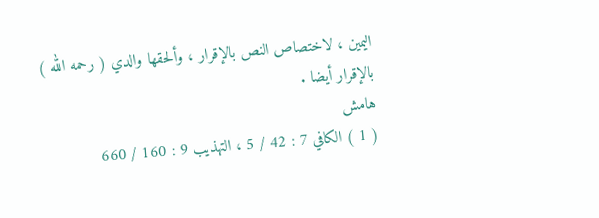اليمين ، لاختصاص النص بالإقرار ، وألحقها والدي ( رحمه الله ) بالإقرار أيضا .
هامش
( 1 ) الكافي 7 : 42 / 5 ، التهذيب 9 : 160 / 660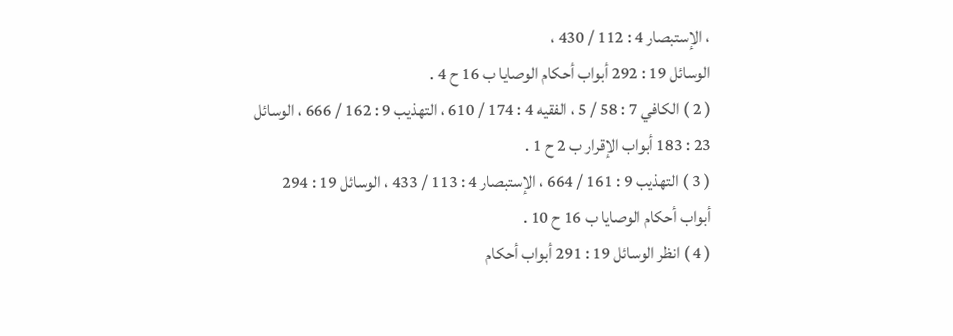، الإستبصار 4 : 112 / 430 ،
الوسائل 19 : 292 أبواب أحكام الوصايا ب 16 ح 4 .
( 2 ) الكافي 7 : 58 / 5 ، الفقيه 4 : 174 / 610 ، التهذيب 9 : 162 / 666 ، الوسائل
23 : 183 أبواب الإقرار ب 2 ح 1 .
( 3 ) التهذيب 9 : 161 / 664 ، الإستبصار 4 : 113 / 433 ، الوسائل 19 : 294
أبواب أحكام الوصايا ب 16 ح 10 .
( 4 ) انظر الوسائل 19 : 291 أبواب أحكام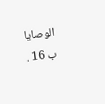الوصايا ب 16 .